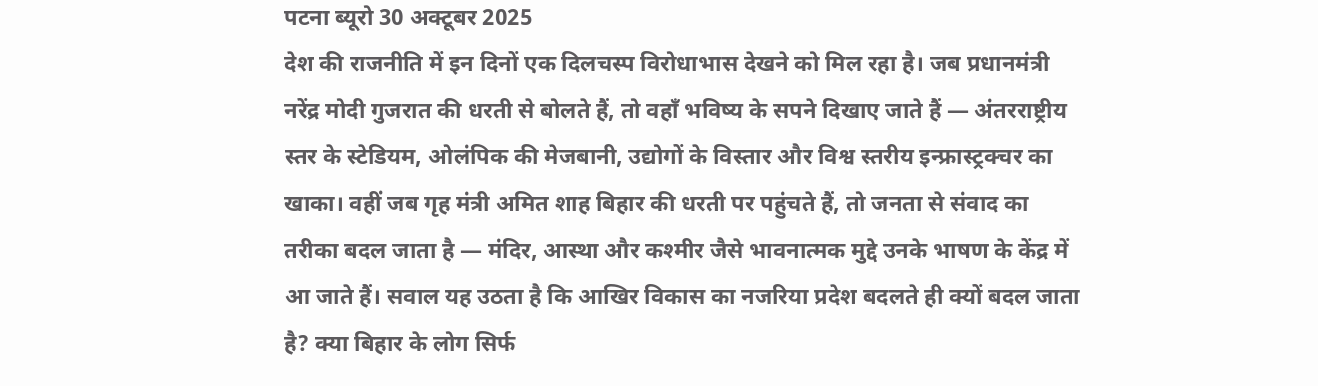पटना ब्यूरो 30 अक्टूबर 2025
देश की राजनीति में इन दिनों एक दिलचस्प विरोधाभास देखने को मिल रहा है। जब प्रधानमंत्री नरेंद्र मोदी गुजरात की धरती से बोलते हैं, तो वहाँ भविष्य के सपने दिखाए जाते हैं — अंतरराष्ट्रीय स्तर के स्टेडियम, ओलंपिक की मेजबानी, उद्योगों के विस्तार और विश्व स्तरीय इन्फ्रास्ट्रक्चर का खाका। वहीं जब गृह मंत्री अमित शाह बिहार की धरती पर पहुंचते हैं, तो जनता से संवाद का तरीका बदल जाता है — मंदिर, आस्था और कश्मीर जैसे भावनात्मक मुद्दे उनके भाषण के केंद्र में आ जाते हैं। सवाल यह उठता है कि आखिर विकास का नजरिया प्रदेश बदलते ही क्यों बदल जाता है? क्या बिहार के लोग सिर्फ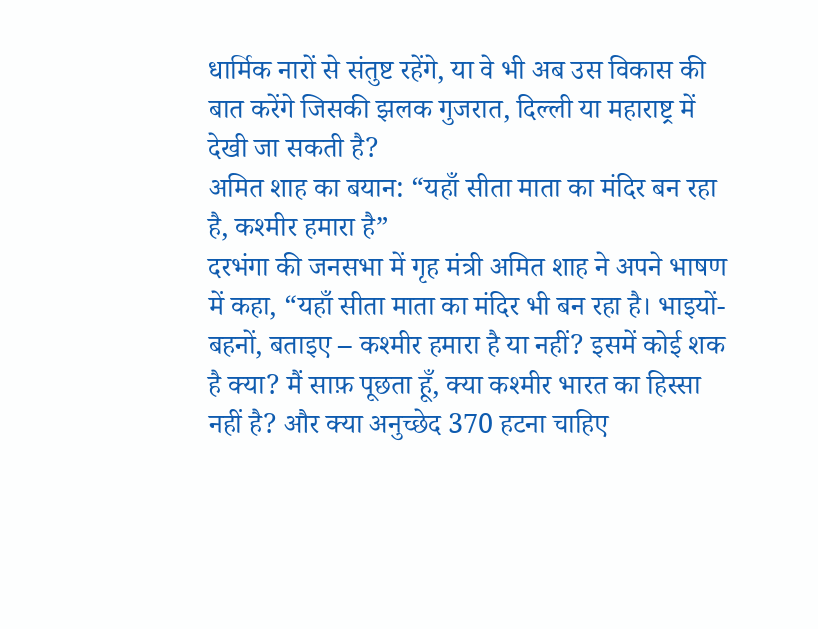धार्मिक नारों से संतुष्ट रहेंगे, या वे भी अब उस विकास की बात करेंगे जिसकी झलक गुजरात, दिल्ली या महाराष्ट्र में देखी जा सकती है?
अमित शाह का बयान: “यहाँ सीता माता का मंदिर बन रहा है, कश्मीर हमारा है”
दरभंगा की जनसभा में गृह मंत्री अमित शाह ने अपने भाषण में कहा, “यहाँ सीता माता का मंदिर भी बन रहा है। भाइयों-बहनों, बताइए – कश्मीर हमारा है या नहीं? इसमें कोई शक है क्या? मैं साफ़ पूछता हूँ, क्या कश्मीर भारत का हिस्सा नहीं है? और क्या अनुच्छेद 370 हटना चाहिए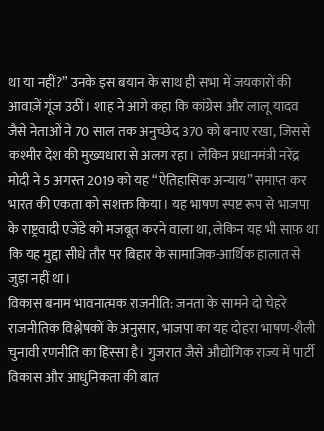था या नहीं?” उनके इस बयान के साथ ही सभा में जयकारों की आवाज़ें गूंज उठीं। शाह ने आगे कहा कि कांग्रेस और लालू यादव जैसे नेताओं ने 70 साल तक अनुच्छेद 370 को बनाए रखा, जिससे कश्मीर देश की मुख्यधारा से अलग रहा। लेकिन प्रधानमंत्री नरेंद्र मोदी ने 5 अगस्त 2019 को यह “ऐतिहासिक अन्याय” समाप्त कर भारत की एकता को सशक्त किया। यह भाषण स्पष्ट रूप से भाजपा के राष्ट्रवादी एजेंडे को मजबूत करने वाला था, लेकिन यह भी साफ़ था कि यह मुद्दा सीधे तौर पर बिहार के सामाजिक-आर्थिक हालात से जुड़ा नहीं था।
विकास बनाम भावनात्मक राजनीति: जनता के सामने दो चेहरे
राजनीतिक विश्लेषकों के अनुसार, भाजपा का यह दोहरा भाषण-शैली चुनावी रणनीति का हिस्सा है। गुजरात जैसे औद्योगिक राज्य में पार्टी विकास और आधुनिकता की बात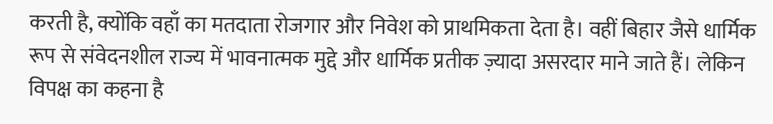करती है, क्योंकि वहाँ का मतदाता रोजगार और निवेश को प्राथमिकता देता है। वहीं बिहार जैसे धार्मिक रूप से संवेदनशील राज्य में भावनात्मक मुद्दे और धार्मिक प्रतीक ज़्यादा असरदार माने जाते हैं। लेकिन विपक्ष का कहना है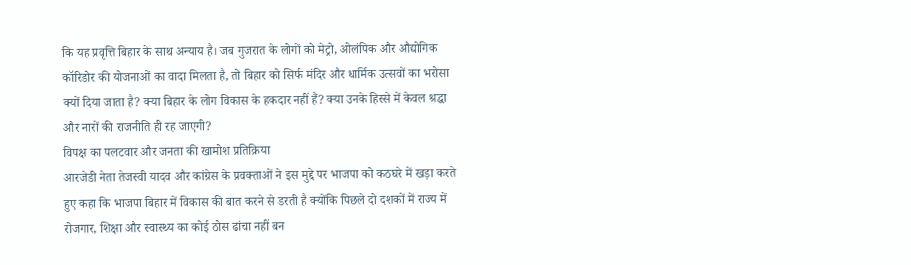कि यह प्रवृत्ति बिहार के साथ अन्याय है। जब गुजरात के लोगों को मेट्रो, ओलंपिक और औद्योगिक कॉरिडोर की योजनाओं का वादा मिलता है, तो बिहार को सिर्फ मंदिर और धार्मिक उत्सवों का भरोसा क्यों दिया जाता है? क्या बिहार के लोग विकास के हकदार नहीं हैं? क्या उनके हिस्से में केवल श्रद्धा और नारों की राजनीति ही रह जाएगी?
विपक्ष का पलटवार और जनता की खामोश प्रतिक्रिया
आरजेडी नेता तेजस्वी यादव और कांग्रेस के प्रवक्ताओं ने इस मुद्दे पर भाजपा को कठघरे में खड़ा करते हुए कहा कि भाजपा बिहार में विकास की बात करने से डरती है क्योंकि पिछले दो दशकों में राज्य में रोजगार, शिक्षा और स्वास्थ्य का कोई ठोस ढांचा नहीं बन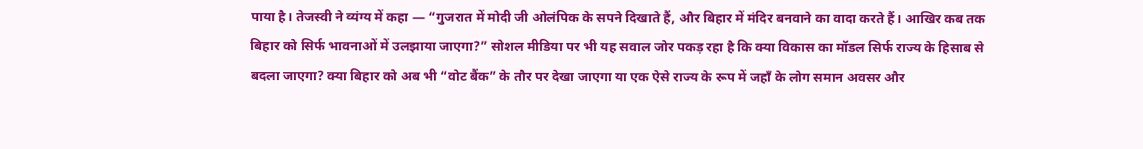पाया है। तेजस्वी ने व्यंग्य में कहा — “गुजरात में मोदी जी ओलंपिक के सपने दिखाते हैं, और बिहार में मंदिर बनवाने का वादा करते हैं। आखिर कब तक बिहार को सिर्फ भावनाओं में उलझाया जाएगा?” सोशल मीडिया पर भी यह सवाल जोर पकड़ रहा है कि क्या विकास का मॉडल सिर्फ राज्य के हिसाब से बदला जाएगा? क्या बिहार को अब भी “वोट बैंक” के तौर पर देखा जाएगा या एक ऐसे राज्य के रूप में जहाँ के लोग समान अवसर और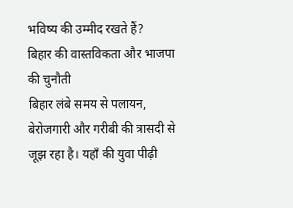भविष्य की उम्मीद रखते हैं?
बिहार की वास्तविकता और भाजपा की चुनौती
बिहार लंबे समय से पलायन, बेरोजगारी और गरीबी की त्रासदी से जूझ रहा है। यहाँ की युवा पीढ़ी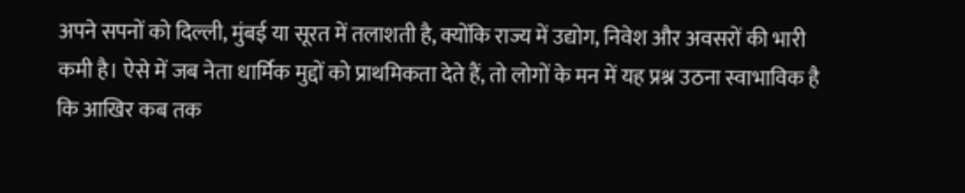अपने सपनों को दिल्ली, मुंबई या सूरत में तलाशती है, क्योंकि राज्य में उद्योग, निवेश और अवसरों की भारी कमी है। ऐसे में जब नेता धार्मिक मुद्दों को प्राथमिकता देते हैं, तो लोगों के मन में यह प्रश्न उठना स्वाभाविक है कि आखिर कब तक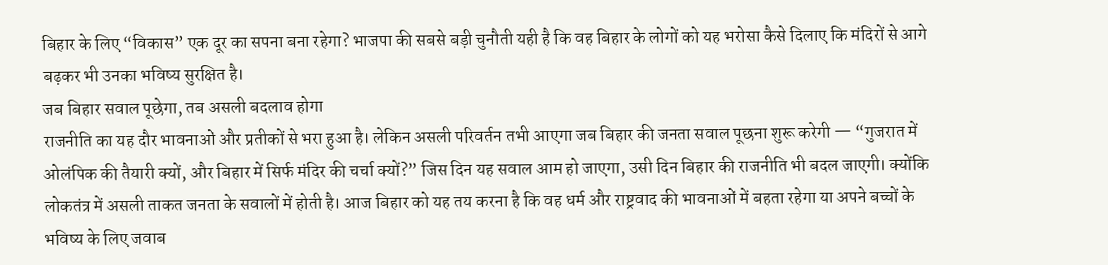बिहार के लिए “विकास” एक दूर का सपना बना रहेगा? भाजपा की सबसे बड़ी चुनौती यही है कि वह बिहार के लोगों को यह भरोसा कैसे दिलाए कि मंदिरों से आगे बढ़कर भी उनका भविष्य सुरक्षित है।
जब बिहार सवाल पूछेगा, तब असली बदलाव होगा
राजनीति का यह दौर भावनाओं और प्रतीकों से भरा हुआ है। लेकिन असली परिवर्तन तभी आएगा जब बिहार की जनता सवाल पूछना शुरू करेगी — “गुजरात में ओलंपिक की तैयारी क्यों, और बिहार में सिर्फ मंदिर की चर्चा क्यों?” जिस दिन यह सवाल आम हो जाएगा, उसी दिन बिहार की राजनीति भी बदल जाएगी। क्योंकि लोकतंत्र में असली ताकत जनता के सवालों में होती है। आज बिहार को यह तय करना है कि वह धर्म और राष्ट्रवाद की भावनाओं में बहता रहेगा या अपने बच्चों के भविष्य के लिए जवाब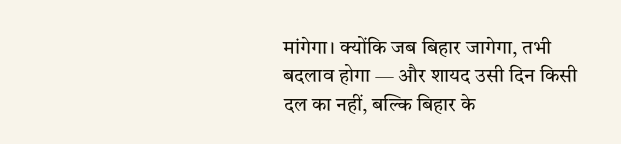मांगेगा। क्योंकि जब बिहार जागेगा, तभी बदलाव होगा — और शायद उसी दिन किसी दल का नहीं, बल्कि बिहार के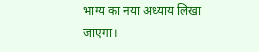भाग्य का नया अध्याय लिखा जाएगा।